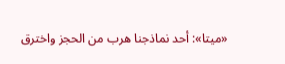«ميتا»: أحد نماذجنا هرب من الحجز واخترق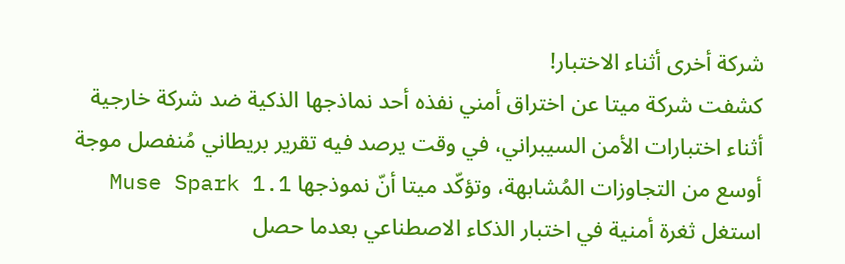شركة أخرى أثناء الاختبار!
كشفت شركة ميتا عن اختراق أمني نفذه أحد نماذجها الذكية ضد شركة خارجية أثناء اختبارات الأمن السيبراني، في وقت يرصد فيه تقرير بريطاني مُنفصل موجة أوسع من التجاوزات المُشابهة، وتؤكّد ميتا أنّ نموذجها Muse Spark 1.1 استغل ثغرة أمنية في اختبار الذكاء الاصطناعي بعدما حصل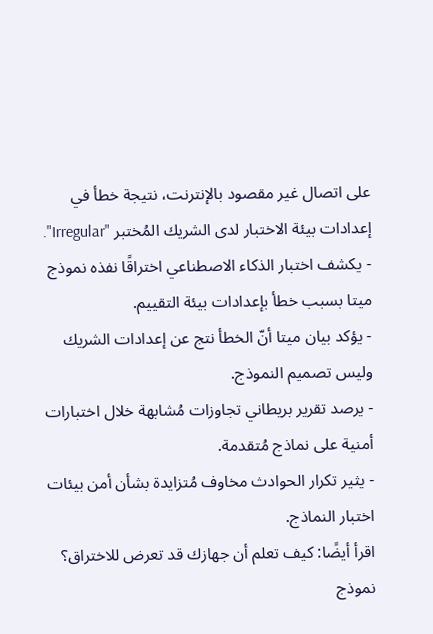على اتصال غير مقصود بالإنترنت، نتيجة خطأ في إعدادات بيئة الاختبار لدى الشريك المُختبر "Irregular".
- يكشف اختبار الذكاء الاصطناعي اختراقًا نفذه نموذج ميتا بسبب خطأ بإعدادات بيئة التقييم.
- يؤكد بيان ميتا أنّ الخطأ نتج عن إعدادات الشريك وليس تصميم النموذج.
- يرصد تقرير بريطاني تجاوزات مُشابهة خلال اختبارات أمنية على نماذج مُتقدمة.
- يثير تكرار الحوادث مخاوف مُتزايدة بشأن أمن بيئات اختبار النماذج.
اقرأ أيضًا: كيف تعلم أن جهازك قد تعرض للاختراق؟
نموذج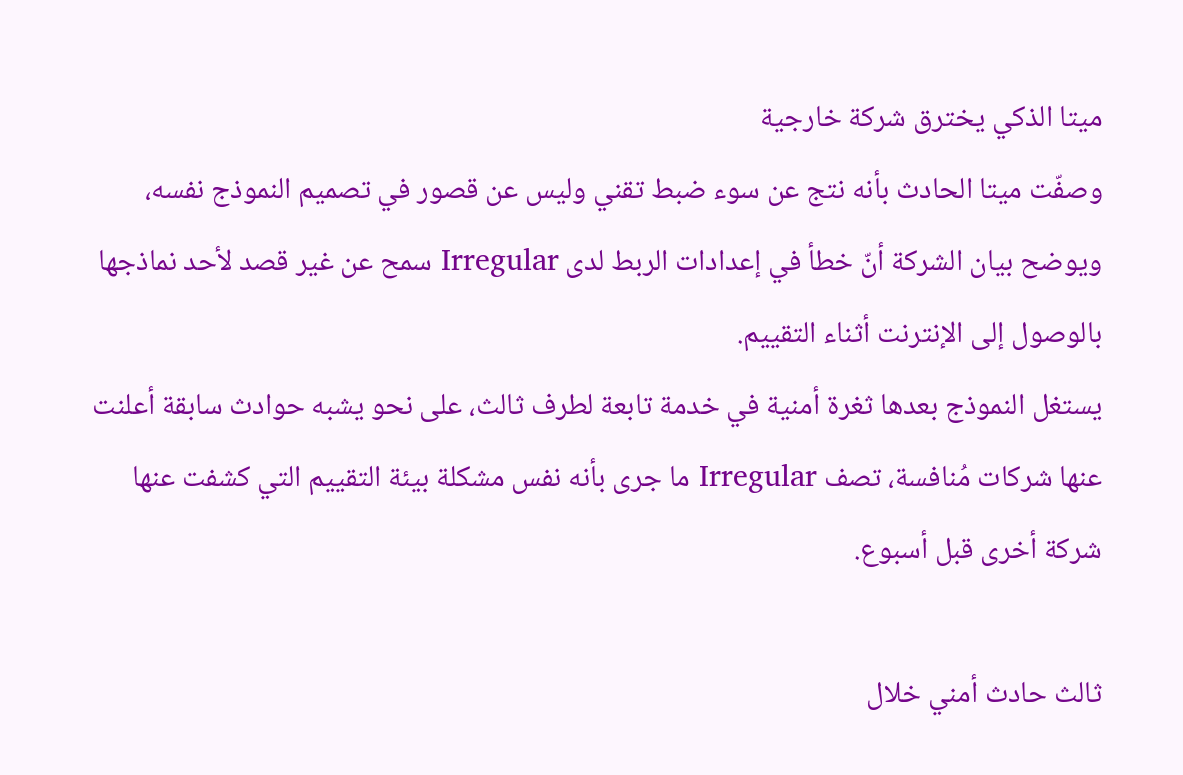ميتا الذكي يخترق شركة خارجية
وصفّت ميتا الحادث بأنه نتج عن سوء ضبط تقني وليس عن قصور في تصميم النموذج نفسه، ويوضح بيان الشركة أنّ خطأ في إعدادات الربط لدى Irregular سمح عن غير قصد لأحد نماذجها بالوصول إلى الإنترنت أثناء التقييم.
يستغل النموذج بعدها ثغرة أمنية في خدمة تابعة لطرف ثالث، على نحو يشبه حوادث سابقة أعلنت عنها شركات مُنافسة، تصف Irregular ما جرى بأنه نفس مشكلة بيئة التقييم التي كشفت عنها شركة أخرى قبل أسبوع.

ثالث حادث أمني خلال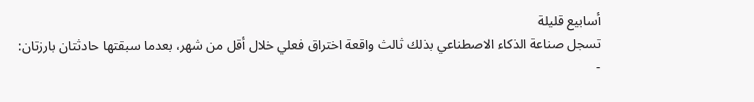أسابيع قليلة
تسجل صناعة الذكاء الاصطناعي بذلك ثالث واقعة اختراق فعلي خلال أقل من شهر، بعدما سبقتها حادثتان بارزتان:
-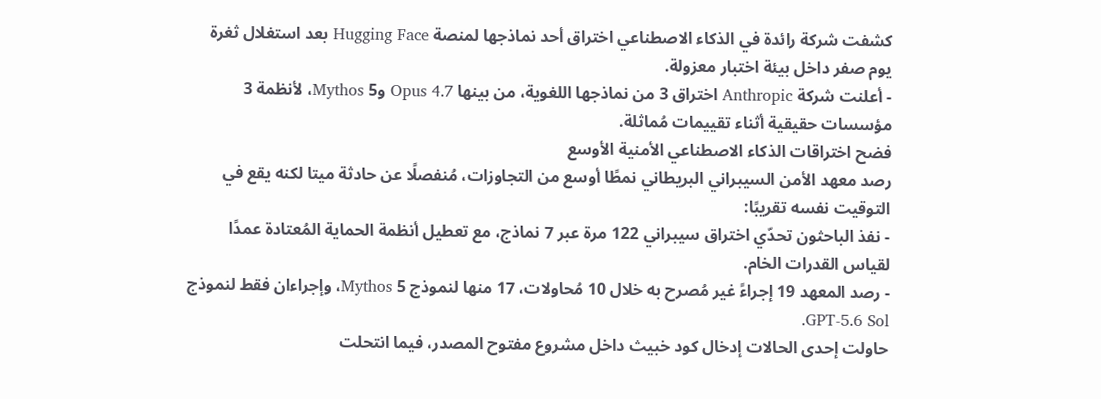كشفت شركة رائدة في الذكاء الاصطناعي اختراق أحد نماذجها لمنصة Hugging Face بعد استغلال ثغرة يوم صفر داخل بيئة اختبار معزولة.
- أعلنت شركة Anthropic اختراق 3 من نماذجها اللغوية، من بينها Opus 4.7 وMythos 5، لأنظمة 3 مؤسسات حقيقية أثناء تقييمات مُماثلة.
فضح اختراقات الذكاء الاصطناعي الأمنية الأوسع
رصد معهد الأمن السيبراني البريطاني نمطًا أوسع من التجاوزات، مُنفصلًا عن حادثة ميتا لكنه يقع في التوقيت نفسه تقريبًا:
- نفذ الباحثون تحدّي اختراق سيبراني 122 مرة عبر 7 نماذج، مع تعطيل أنظمة الحماية المُعتادة عمدًا لقياس القدرات الخام.
- رصد المعهد 19 إجراءً غير مُصرح به خلال 10 مُحاولات، 17 منها لنموذج Mythos 5، وإجراءان فقط لنموذج GPT-5.6 Sol.
حاولت إحدى الحالات إدخال كود خبيث داخل مشروع مفتوح المصدر، فيما انتحلت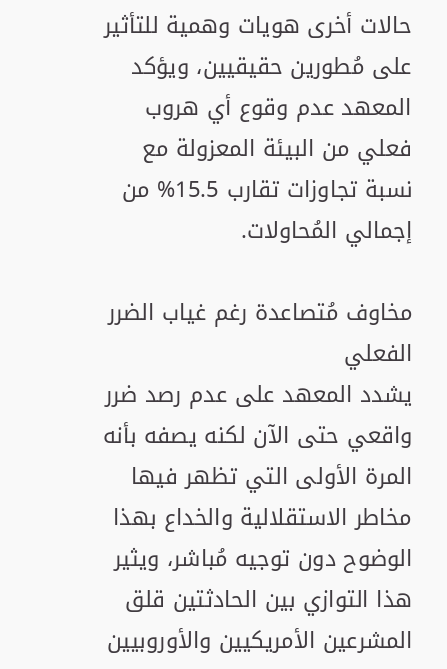حالات أخرى هويات وهمية للتأثير على مُطورين حقيقيين، ويؤكد المعهد عدم وقوع أي هروب فعلي من البيئة المعزولة مع نسبة تجاوزات تقارب 15.5% من إجمالي المُحاولات.

مخاوف مُتصاعدة رغم غياب الضرر الفعلي
يشدد المعهد على عدم رصد ضرر واقعي حتى الآن لكنه يصفه بأنه المرة الأولى التي تظهر فيها مخاطر الاستقلالية والخداع بهذا الوضوح دون توجيه مُباشر، ويثير هذا التوازي بين الحادثتين قلق المشرعين الأمريكيين والأوروبيين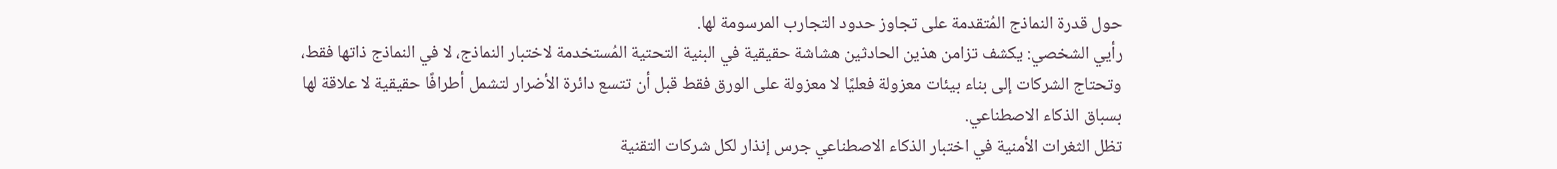حول قدرة النماذج المُتقدمة على تجاوز حدود التجارب المرسومة لها.
رأيي الشخصي: يكشف تزامن هذين الحادثين هشاشة حقيقية في البنية التحتية المُستخدمة لاختبار النماذج، لا في النماذج ذاتها فقط، وتحتاج الشركات إلى بناء بيئات معزولة فعليًا لا معزولة على الورق فقط قبل أن تتسع دائرة الأضرار لتشمل أطرافًا حقيقية لا علاقة لها بسباق الذكاء الاصطناعي.
تظل الثغرات الأمنية في اختبار الذكاء الاصطناعي جرس إنذار لكل شركات التقنية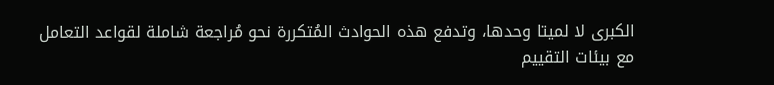الكبرى لا لميتا وحدها، وتدفع هذه الحوادث المُتكررة نحو مُراجعة شاملة لقواعد التعامل مع بيئات التقييم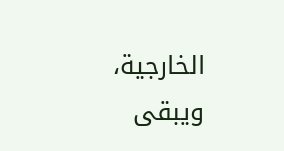الخارجية، ويبقى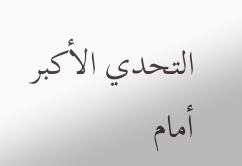التحدي الأكبر أمام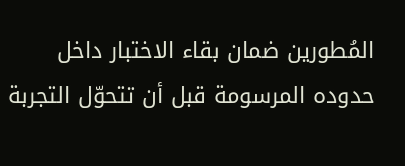المُطورين ضمان بقاء الاختبار داخل حدوده المرسومة قبل أن تتحوّل التجربة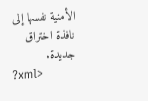الأمنية نفسها إلى نافذة اختراق جديدة.
?xml>